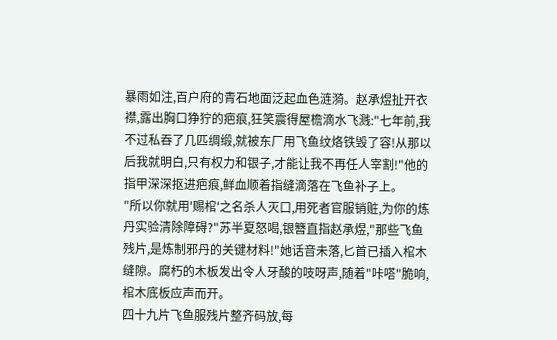暴雨如注,百户府的青石地面泛起血色涟漪。赵承煜扯开衣襟,露出胸口狰狞的疤痕,狂笑震得屋檐滴水飞溅:"七年前,我不过私吞了几匹绸缎,就被东厂用飞鱼纹烙铁毁了容!从那以后我就明白,只有权力和银子,才能让我不再任人宰割!"他的指甲深深抠进疤痕,鲜血顺着指缝滴落在飞鱼补子上。
"所以你就用'赐棺'之名杀人灭口,用死者官服销赃,为你的炼丹实验清除障碍?"苏半夏怒喝,银簪直指赵承煜,"那些飞鱼残片,是炼制邪丹的关键材料!"她话音未落,匕首已插入棺木缝隙。腐朽的木板发出令人牙酸的吱呀声,随着"咔嗒"脆响,棺木底板应声而开。
四十九片飞鱼服残片整齐码放,每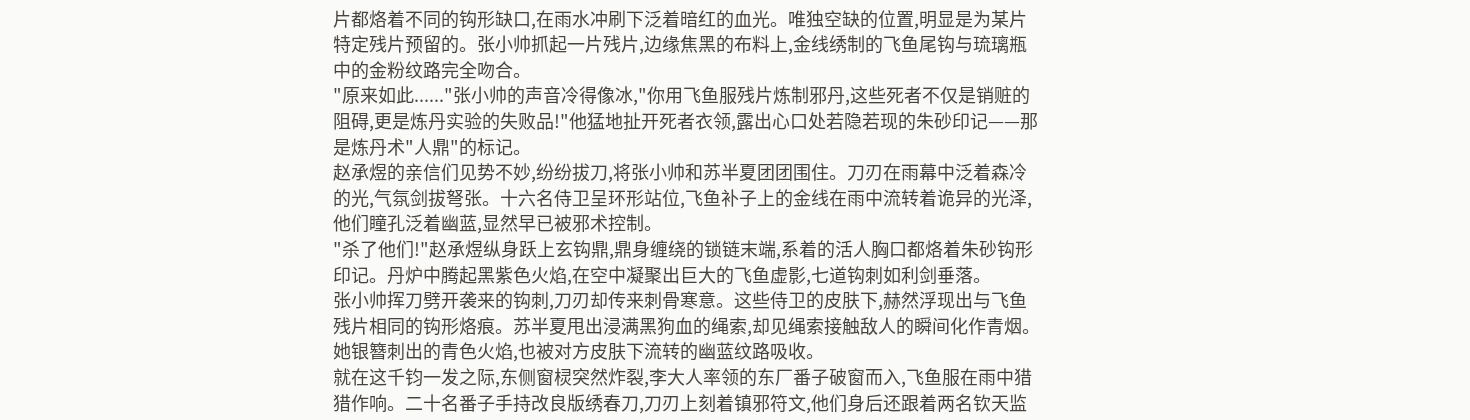片都烙着不同的钩形缺口,在雨水冲刷下泛着暗红的血光。唯独空缺的位置,明显是为某片特定残片预留的。张小帅抓起一片残片,边缘焦黑的布料上,金线绣制的飞鱼尾钩与琉璃瓶中的金粉纹路完全吻合。
"原来如此......"张小帅的声音冷得像冰,"你用飞鱼服残片炼制邪丹,这些死者不仅是销赃的阻碍,更是炼丹实验的失败品!"他猛地扯开死者衣领,露出心口处若隐若现的朱砂印记——那是炼丹术"人鼎"的标记。
赵承煜的亲信们见势不妙,纷纷拔刀,将张小帅和苏半夏团团围住。刀刃在雨幕中泛着森冷的光,气氛剑拔弩张。十六名侍卫呈环形站位,飞鱼补子上的金线在雨中流转着诡异的光泽,他们瞳孔泛着幽蓝,显然早已被邪术控制。
"杀了他们!"赵承煜纵身跃上玄钩鼎,鼎身缠绕的锁链末端,系着的活人胸口都烙着朱砂钩形印记。丹炉中腾起黑紫色火焰,在空中凝聚出巨大的飞鱼虚影,七道钩刺如利剑垂落。
张小帅挥刀劈开袭来的钩刺,刀刃却传来刺骨寒意。这些侍卫的皮肤下,赫然浮现出与飞鱼残片相同的钩形烙痕。苏半夏甩出浸满黑狗血的绳索,却见绳索接触敌人的瞬间化作青烟。她银簪刺出的青色火焰,也被对方皮肤下流转的幽蓝纹路吸收。
就在这千钧一发之际,东侧窗棂突然炸裂,李大人率领的东厂番子破窗而入,飞鱼服在雨中猎猎作响。二十名番子手持改良版绣春刀,刀刃上刻着镇邪符文,他们身后还跟着两名钦天监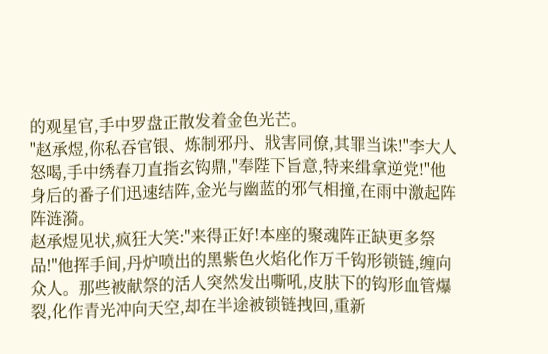的观星官,手中罗盘正散发着金色光芒。
"赵承煜,你私吞官银、炼制邪丹、戕害同僚,其罪当诛!"李大人怒喝,手中绣春刀直指玄钩鼎,"奉陛下旨意,特来缉拿逆党!"他身后的番子们迅速结阵,金光与幽蓝的邪气相撞,在雨中激起阵阵涟漪。
赵承煜见状,疯狂大笑:"来得正好!本座的聚魂阵正缺更多祭品!"他挥手间,丹炉喷出的黑紫色火焰化作万千钩形锁链,缠向众人。那些被献祭的活人突然发出嘶吼,皮肤下的钩形血管爆裂,化作青光冲向天空,却在半途被锁链拽回,重新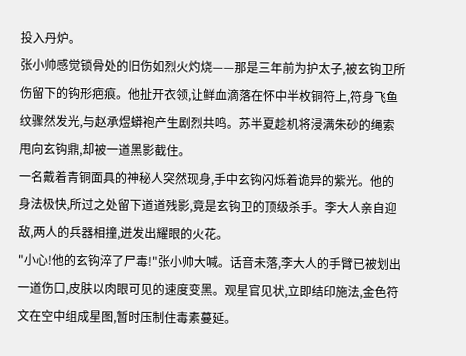投入丹炉。
张小帅感觉锁骨处的旧伤如烈火灼烧——那是三年前为护太子,被玄钩卫所伤留下的钩形疤痕。他扯开衣领,让鲜血滴落在怀中半枚铜符上,符身飞鱼纹骤然发光,与赵承煜蟒袍产生剧烈共鸣。苏半夏趁机将浸满朱砂的绳索甩向玄钩鼎,却被一道黑影截住。
一名戴着青铜面具的神秘人突然现身,手中玄钩闪烁着诡异的紫光。他的身法极快,所过之处留下道道残影,竟是玄钩卫的顶级杀手。李大人亲自迎敌,两人的兵器相撞,迸发出耀眼的火花。
"小心!他的玄钩淬了尸毒!"张小帅大喊。话音未落,李大人的手臂已被划出一道伤口,皮肤以肉眼可见的速度变黑。观星官见状,立即结印施法,金色符文在空中组成星图,暂时压制住毒素蔓延。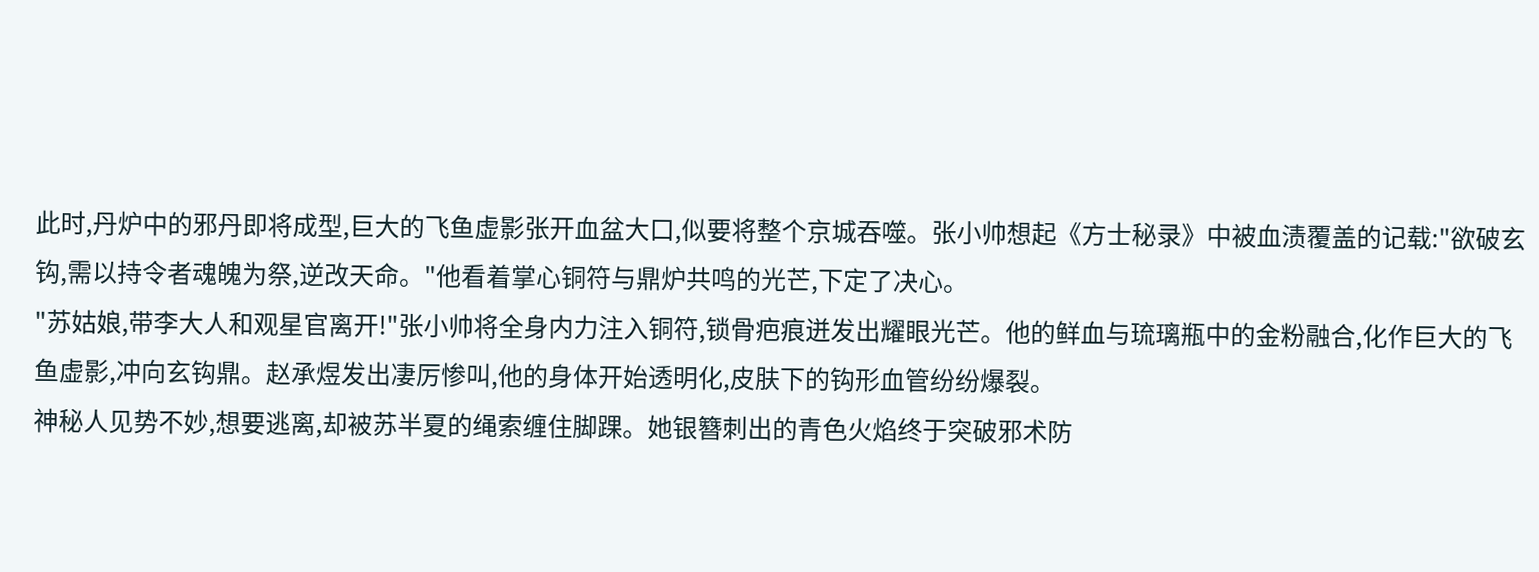此时,丹炉中的邪丹即将成型,巨大的飞鱼虚影张开血盆大口,似要将整个京城吞噬。张小帅想起《方士秘录》中被血渍覆盖的记载:"欲破玄钩,需以持令者魂魄为祭,逆改天命。"他看着掌心铜符与鼎炉共鸣的光芒,下定了决心。
"苏姑娘,带李大人和观星官离开!"张小帅将全身内力注入铜符,锁骨疤痕迸发出耀眼光芒。他的鲜血与琉璃瓶中的金粉融合,化作巨大的飞鱼虚影,冲向玄钩鼎。赵承煜发出凄厉惨叫,他的身体开始透明化,皮肤下的钩形血管纷纷爆裂。
神秘人见势不妙,想要逃离,却被苏半夏的绳索缠住脚踝。她银簪刺出的青色火焰终于突破邪术防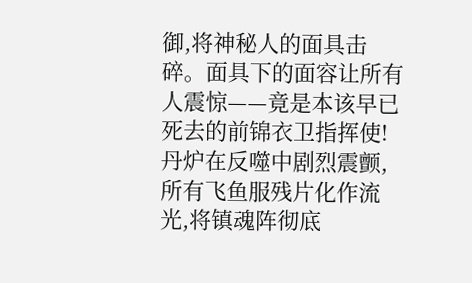御,将神秘人的面具击碎。面具下的面容让所有人震惊——竟是本该早已死去的前锦衣卫指挥使!
丹炉在反噬中剧烈震颤,所有飞鱼服残片化作流光,将镇魂阵彻底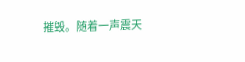摧毁。随着一声震天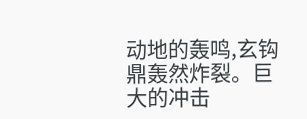动地的轰鸣,玄钩鼎轰然炸裂。巨大的冲击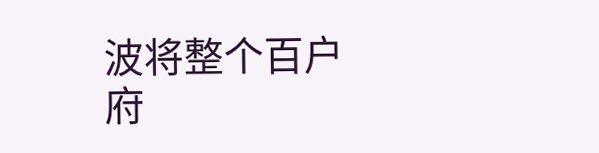波将整个百户府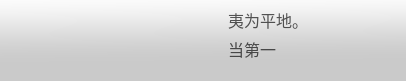夷为平地。
当第一